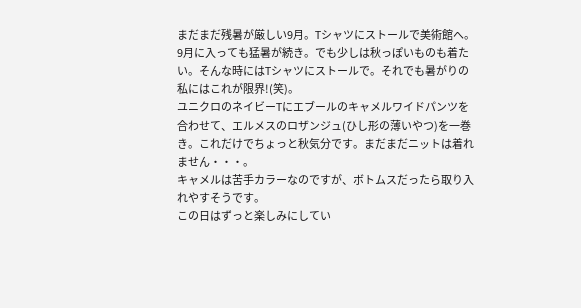まだまだ残暑が厳しい9月。Tシャツにストールで美術館へ。
9月に入っても猛暑が続き。でも少しは秋っぽいものも着たい。そんな時にはTシャツにストールで。それでも暑がりの私にはこれが限界!(笑)。
ユニクロのネイビーTにエブールのキャメルワイドパンツを合わせて、エルメスのロザンジュ(ひし形の薄いやつ)を一巻き。これだけでちょっと秋気分です。まだまだニットは着れません・・・。
キャメルは苦手カラーなのですが、ボトムスだったら取り入れやすそうです。
この日はずっと楽しみにしてい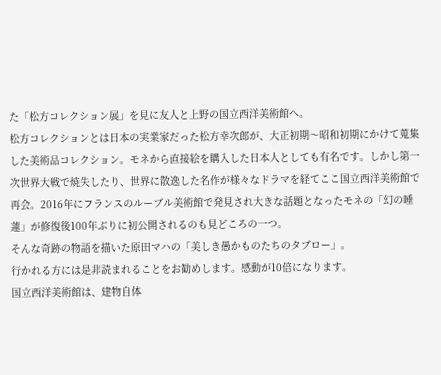た「松方コレクション展」を見に友人と上野の国立西洋美術館へ。
松方コレクションとは日本の実業家だった松方幸次郎が、大正初期〜昭和初期にかけて蒐集した美術品コレクション。モネから直接絵を購入した日本人としても有名です。しかし第一次世界大戦で焼失したり、世界に散逸した名作が様々なドラマを経てここ国立西洋美術館で再会。2016年にフランスのルーブル美術館で発見され大きな話題となったモネの「幻の睡蓮」が修復後100年ぶりに初公開されるのも見どころの一つ。
そんな奇跡の物語を描いた原田マハの「美しき愚かものたちのタブロー」。
行かれる方には是非読まれることをお勧めします。感動が10倍になります。
国立西洋美術館は、建物自体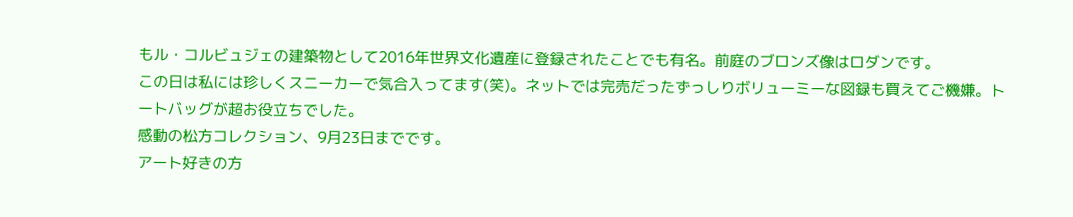もル・コルビュジェの建築物として2016年世界文化遺産に登録されたことでも有名。前庭のブロンズ像はロダンです。
この日は私には珍しくスニーカーで気合入ってます(笑)。ネットでは完売だったずっしりボリューミーな図録も買えてご機嫌。トートバッグが超お役立ちでした。
感動の松方コレクション、9月23日までです。
アート好きの方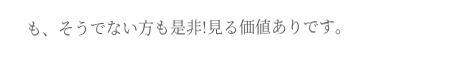も、そうでない方も是非!見る価値ありです。